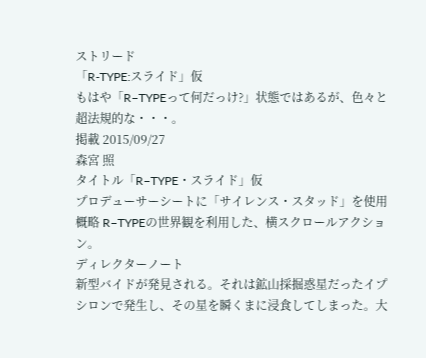ストリード
「R-TYPE:スライド」仮
もはや「R−TYPEって何だっけ?」状態ではあるが、色々と超法規的な・・・。
掲載 2015/09/27
森宮 照
タイトル「R−TYPE・スライド」仮
プロデューサーシートに「サイレンス・スタッド」を使用
概略 R−TYPEの世界観を利用した、横スクロールアクション。
ディレクターノート
新型バイドが発見される。それは鉱山採掘惑星だったイプシロンで発生し、その星を瞬くまに浸食してしまった。大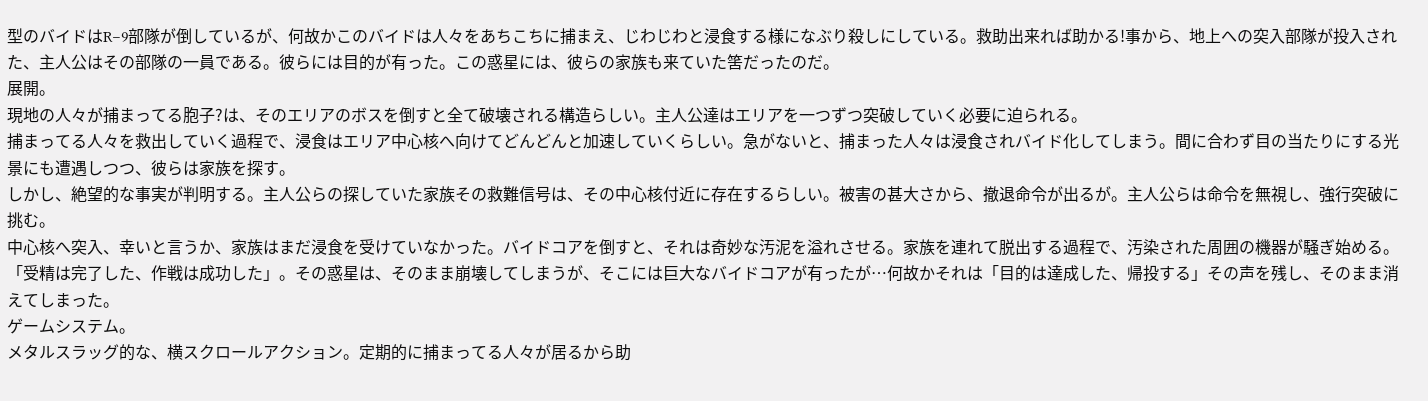型のバイドはR−9部隊が倒しているが、何故かこのバイドは人々をあちこちに捕まえ、じわじわと浸食する様になぶり殺しにしている。救助出来れば助かる!事から、地上への突入部隊が投入された、主人公はその部隊の一員である。彼らには目的が有った。この惑星には、彼らの家族も来ていた筈だったのだ。
展開。
現地の人々が捕まってる胞子?は、そのエリアのボスを倒すと全て破壊される構造らしい。主人公達はエリアを一つずつ突破していく必要に迫られる。
捕まってる人々を救出していく過程で、浸食はエリア中心核へ向けてどんどんと加速していくらしい。急がないと、捕まった人々は浸食されバイド化してしまう。間に合わず目の当たりにする光景にも遭遇しつつ、彼らは家族を探す。
しかし、絶望的な事実が判明する。主人公らの探していた家族その救難信号は、その中心核付近に存在するらしい。被害の甚大さから、撤退命令が出るが。主人公らは命令を無視し、強行突破に挑む。
中心核へ突入、幸いと言うか、家族はまだ浸食を受けていなかった。バイドコアを倒すと、それは奇妙な汚泥を溢れさせる。家族を連れて脱出する過程で、汚染された周囲の機器が騒ぎ始める。「受精は完了した、作戦は成功した」。その惑星は、そのまま崩壊してしまうが、そこには巨大なバイドコアが有ったが…何故かそれは「目的は達成した、帰投する」その声を残し、そのまま消えてしまった。
ゲームシステム。
メタルスラッグ的な、横スクロールアクション。定期的に捕まってる人々が居るから助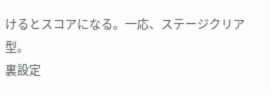けるとスコアになる。一応、ステージクリア型。
裏設定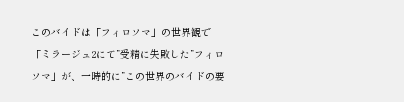このバイドは「フィロソマ」の世界観で「ミラージュ2にて”受精に失敗した”フィロソマ」が、一時的に”この世界のバイドの要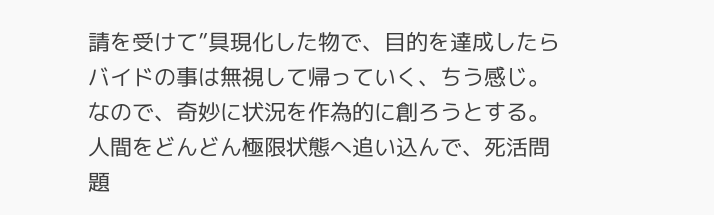請を受けて”具現化した物で、目的を達成したらバイドの事は無視して帰っていく、ちう感じ。なので、奇妙に状況を作為的に創ろうとする。人間をどんどん極限状態へ追い込んで、死活問題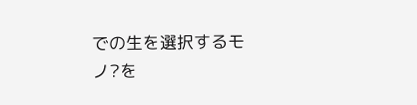での生を選択するモノ?を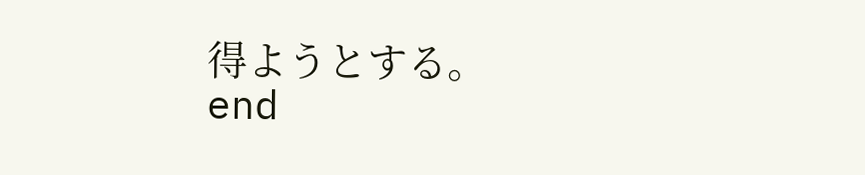得ようとする。
end